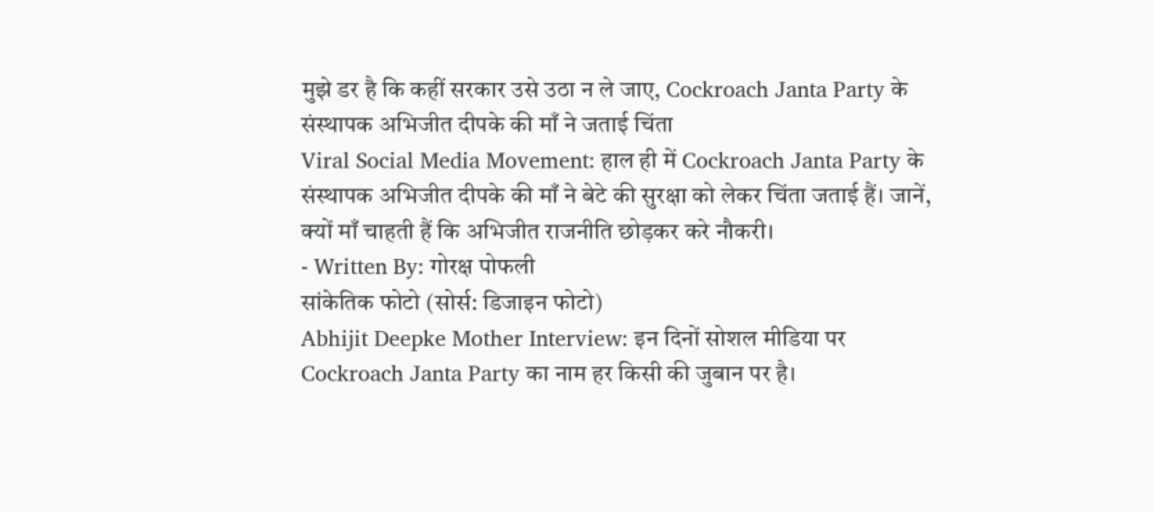मुझे डर है कि कहीं सरकार उसे उठा न ले जाए, Cockroach Janta Party के संस्थापक अभिजीत दीपके की माँ ने जताई चिंता
Viral Social Media Movement: हाल ही में Cockroach Janta Party के संस्थापक अभिजीत दीपके की माँ ने बेटे की सुरक्षा को लेकर चिंता जताई हैं। जानें, क्यों माँ चाहती हैं कि अभिजीत राजनीति छोड़कर करे नौकरी।
- Written By: गोरक्ष पोफली
सांकेतिक फोटो (सोर्स: डिजाइन फोटो)
Abhijit Deepke Mother Interview: इन दिनों सोशल मीडिया पर Cockroach Janta Party का नाम हर किसी की जुबान पर है।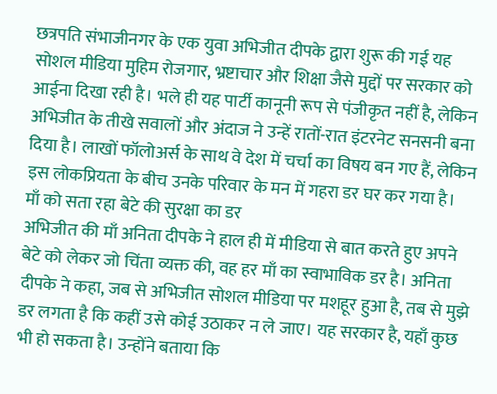छत्रपति संभाजीनगर के एक युवा अभिजीत दीपके द्वारा शुरू की गई यह सोशल मीडिया मुहिम रोजगार, भ्रष्टाचार और शिक्षा जैसे मुद्दों पर सरकार को आईना दिखा रही है। भले ही यह पार्टी कानूनी रूप से पंजीकृत नहीं है, लेकिन अभिजीत के तीखे सवालों और अंदाज ने उन्हें रातों-रात इंटरनेट सनसनी बना दिया है। लाखों फॉलोअर्स के साथ वे देश में चर्चा का विषय बन गए हैं, लेकिन इस लोकप्रियता के बीच उनके परिवार के मन में गहरा डर घर कर गया है।
माँ को सता रहा बेटे की सुरक्षा का डर
अभिजीत की माँ अनिता दीपके ने हाल ही में मीडिया से बात करते हुए अपने बेटे को लेकर जो चिंता व्यक्त की, वह हर माँ का स्वाभाविक डर है। अनिता दीपके ने कहा, जब से अभिजीत सोशल मीडिया पर मशहूर हुआ है, तब से मुझे डर लगता है कि कहीं उसे कोई उठाकर न ले जाए। यह सरकार है, यहाँ कुछ भी हो सकता है। उन्होंने बताया कि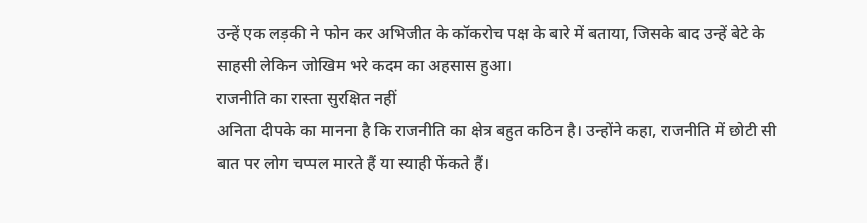उन्हें एक लड़की ने फोन कर अभिजीत के कॉकरोच पक्ष के बारे में बताया, जिसके बाद उन्हें बेटे के साहसी लेकिन जोखिम भरे कदम का अहसास हुआ।
राजनीति का रास्ता सुरक्षित नहीं
अनिता दीपके का मानना है कि राजनीति का क्षेत्र बहुत कठिन है। उन्होंने कहा, राजनीति में छोटी सी बात पर लोग चप्पल मारते हैं या स्याही फेंकते हैं।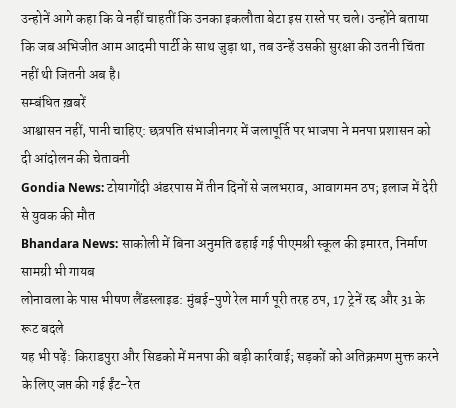उन्होनें आगे कहा कि वे नहीं चाहतीं कि उनका इकलौता बेटा इस रास्ते पर चले। उन्होंने बताया कि जब अभिजीत आम आदमी पार्टी के साथ जुड़ा था, तब उन्हें उसकी सुरक्षा की उतनी चिंता नहीं थी जितनी अब है।
सम्बंधित ख़बरें
आश्वासन नहीं, पानी चाहिए: छत्रपति संभाजीनगर में जलापूर्ति पर भाजपा ने मनपा प्रशासन को दी आंदोलन की चेतावनी
Gondia News: टोयागोंदी अंडरपास में तीन दिनों से जलभराव, आवागमन ठप; इलाज में देरी से युवक की मौत
Bhandara News: साकोली में बिना अनुमति ढहाई गई पीएमश्री स्कूल की इमारत, निर्माण सामग्री भी गायब
लोनावला के पास भीषण लैंडस्लाइड: मुंबई-पुणे रेल मार्ग पूरी तरह ठप, 17 ट्रेनें रद्द और 31 के रूट बदले
यह भी पढ़ें: किराडपुरा और सिडको में मनपा की बड़ी कार्रवाई; सड़कों को अतिक्रमण मुक्त करने के लिए जप्त की गई ईंट-रेत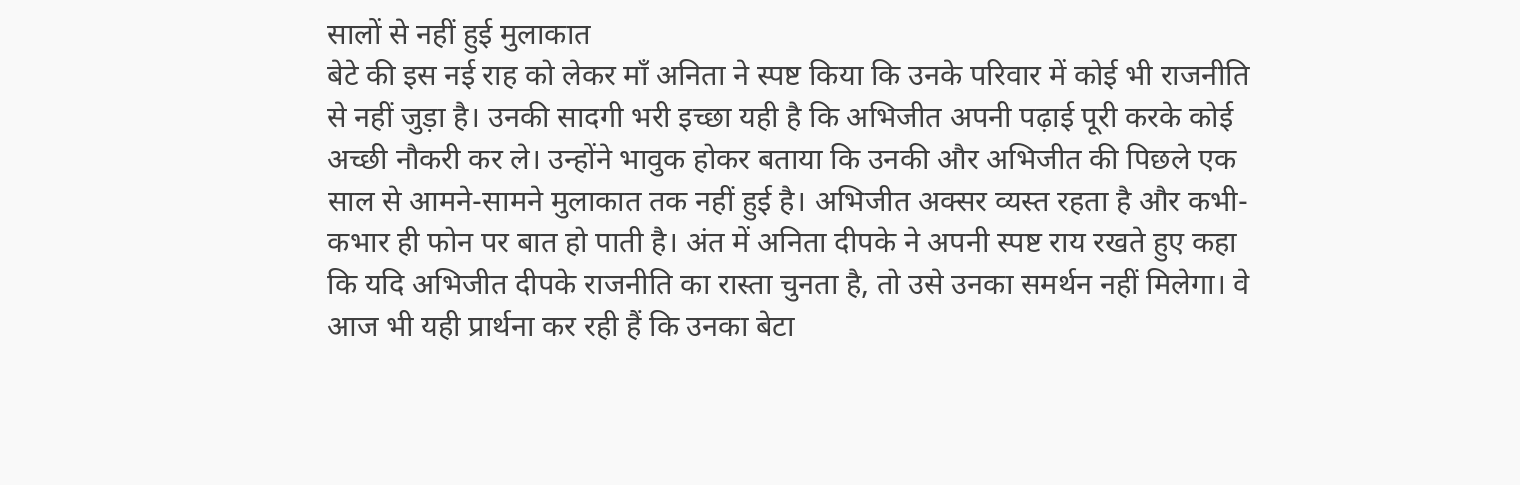सालों से नहीं हुई मुलाकात
बेटे की इस नई राह को लेकर माँ अनिता ने स्पष्ट किया कि उनके परिवार में कोई भी राजनीति से नहीं जुड़ा है। उनकी सादगी भरी इच्छा यही है कि अभिजीत अपनी पढ़ाई पूरी करके कोई अच्छी नौकरी कर ले। उन्होंने भावुक होकर बताया कि उनकी और अभिजीत की पिछले एक साल से आमने-सामने मुलाकात तक नहीं हुई है। अभिजीत अक्सर व्यस्त रहता है और कभी-कभार ही फोन पर बात हो पाती है। अंत में अनिता दीपके ने अपनी स्पष्ट राय रखते हुए कहा कि यदि अभिजीत दीपके राजनीति का रास्ता चुनता है, तो उसे उनका समर्थन नहीं मिलेगा। वे आज भी यही प्रार्थना कर रही हैं कि उनका बेटा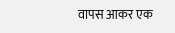वापस आकर एक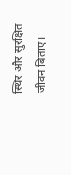स्थिर और सुरक्षित जीवन बिताए।